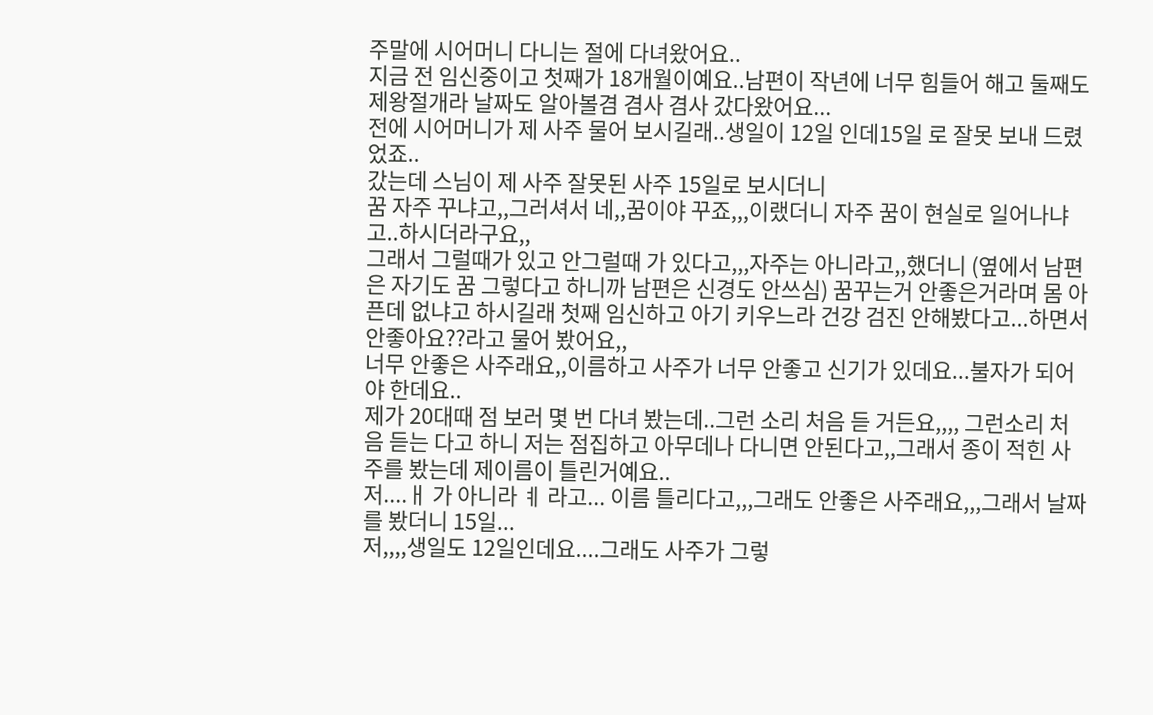주말에 시어머니 다니는 절에 다녀왔어요..
지금 전 임신중이고 첫째가 18개월이예요..남편이 작년에 너무 힘들어 해고 둘째도 제왕절개라 날짜도 알아볼겸 겸사 겸사 갔다왔어요...
전에 시어머니가 제 사주 물어 보시길래..생일이 12일 인데15일 로 잘못 보내 드렸었죠..
갔는데 스님이 제 사주 잘못된 사주 15일로 보시더니
꿈 자주 꾸냐고,,그러셔서 네,,꿈이야 꾸죠,,,이랬더니 자주 꿈이 현실로 일어나냐고..하시더라구요,,
그래서 그럴때가 있고 안그럴때 가 있다고,,,자주는 아니라고,,했더니 (옆에서 남편은 자기도 꿈 그렇다고 하니까 남편은 신경도 안쓰심) 꿈꾸는거 안좋은거라며 몸 아픈데 없냐고 하시길래 첫째 임신하고 아기 키우느라 건강 검진 안해봤다고...하면서 안좋아요??라고 물어 봤어요,,
너무 안좋은 사주래요,,이름하고 사주가 너무 안좋고 신기가 있데요...불자가 되어야 한데요..
제가 20대때 점 보러 몇 번 다녀 봤는데..그런 소리 처음 듣 거든요,,,, 그런소리 처음 듣는 다고 하니 저는 점집하고 아무데나 다니면 안된다고,,그래서 종이 적힌 사주를 봤는데 제이름이 틀린거예요..
저....ㅐ 가 아니라 ㅖ 라고... 이름 틀리다고,,,그래도 안좋은 사주래요,,,그래서 날짜를 봤더니 15일...
저,,,,생일도 12일인데요....그래도 사주가 그렇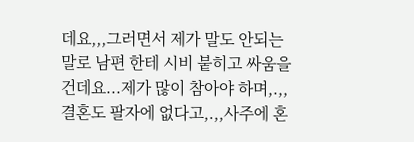데요,,,그러면서 제가 말도 안되는 말로 남편 한테 시비 붙히고 싸움을 건데요...제가 많이 참아야 하며,.,,결혼도 팔자에 없다고,.,,사주에 혼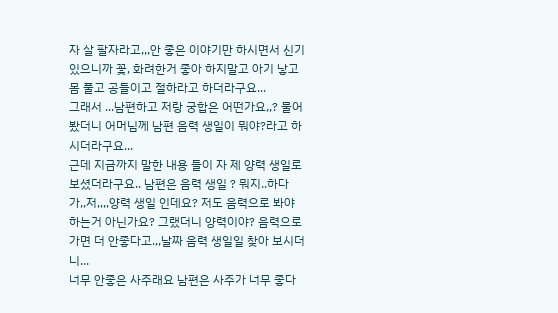자 살 팔자라고,,,안 좋은 이야기만 하시면서 신기 있으니까 꽃, 화려한거 좋아 하지말고 아기 낳고 몸 풀고 공들이고 절하라고 하더라구요...
그래서 ...남편하고 저랑 궁합은 어떤가요,,? 물어 봤더니 어머님께 남편 음력 생일이 뭐야?라고 하시더라구요...
근데 지금까지 말한 내용 들이 자 제 양력 생일로 보셨더라구요.. 남편은 음력 생일 ? 뭐지..하다가,,저,,,,양력 생일 인데요? 저도 음력으로 봐야 하는거 아닌가요? 그랬더니 양력이야? 음력으로 가면 더 안좋다고.,,날짜 음력 생일일 찾아 보시더니...
너무 안좋은 사주래요 남편은 사주가 너무 좋다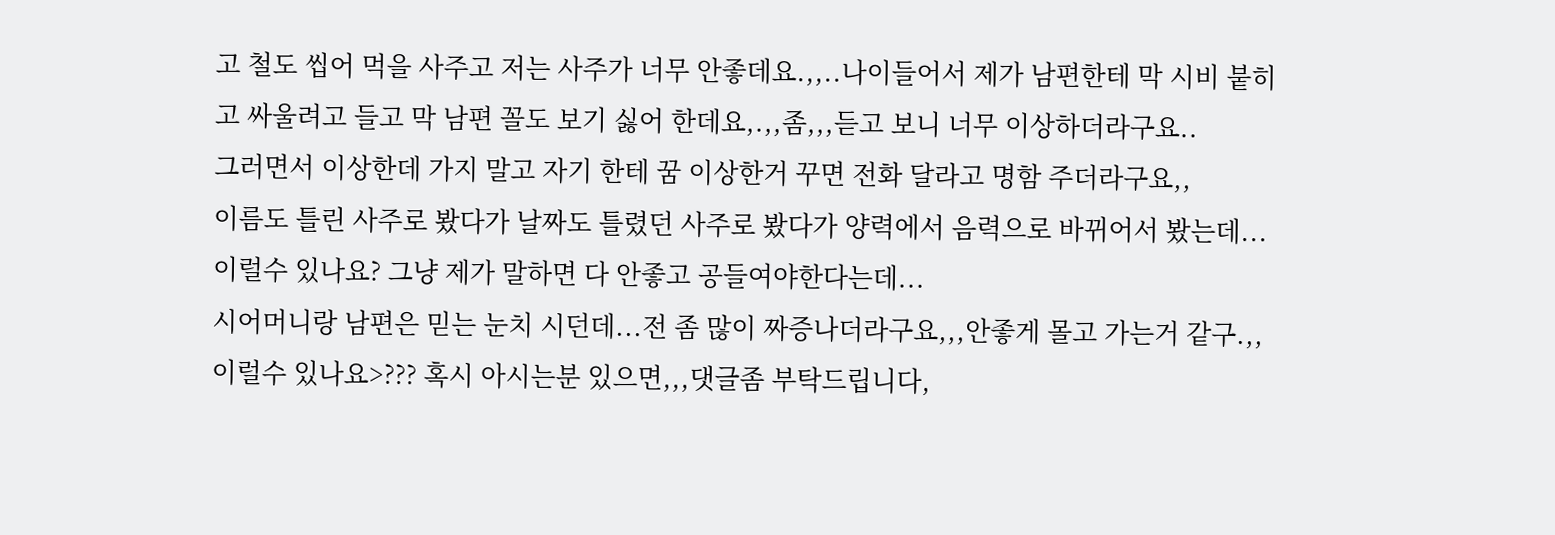고 철도 씹어 먹을 사주고 저는 사주가 너무 안좋데요.,,..나이들어서 제가 남편한테 막 시비 붙히고 싸울려고 들고 막 남편 꼴도 보기 싫어 한데요,.,,좀,,,듣고 보니 너무 이상하더라구요..
그러면서 이상한데 가지 말고 자기 한테 꿈 이상한거 꾸면 전화 달라고 명함 주더라구요,,
이름도 틀린 사주로 봤다가 날짜도 틀렸던 사주로 봤다가 양력에서 음력으로 바뀌어서 봤는데...
이럴수 있나요? 그냥 제가 말하면 다 안좋고 공들여야한다는데...
시어머니랑 남편은 믿는 눈치 시던데...전 좀 많이 짜증나더라구요,,,안좋게 몰고 가는거 같구.,,
이럴수 있나요>??? 혹시 아시는분 있으면,,,댓글좀 부탁드립니다,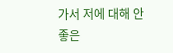가서 저에 대해 안좋은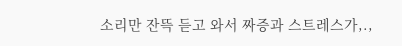소리만 잔뜩 듣고 와서 짜증과 스트레스가,.,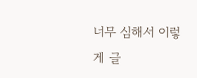너무 심해서 이렇게 글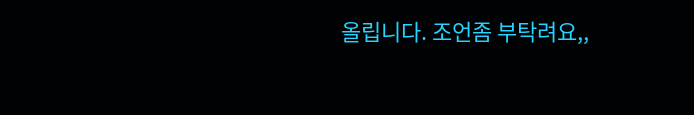올립니다. 조언좀 부탁려요,,